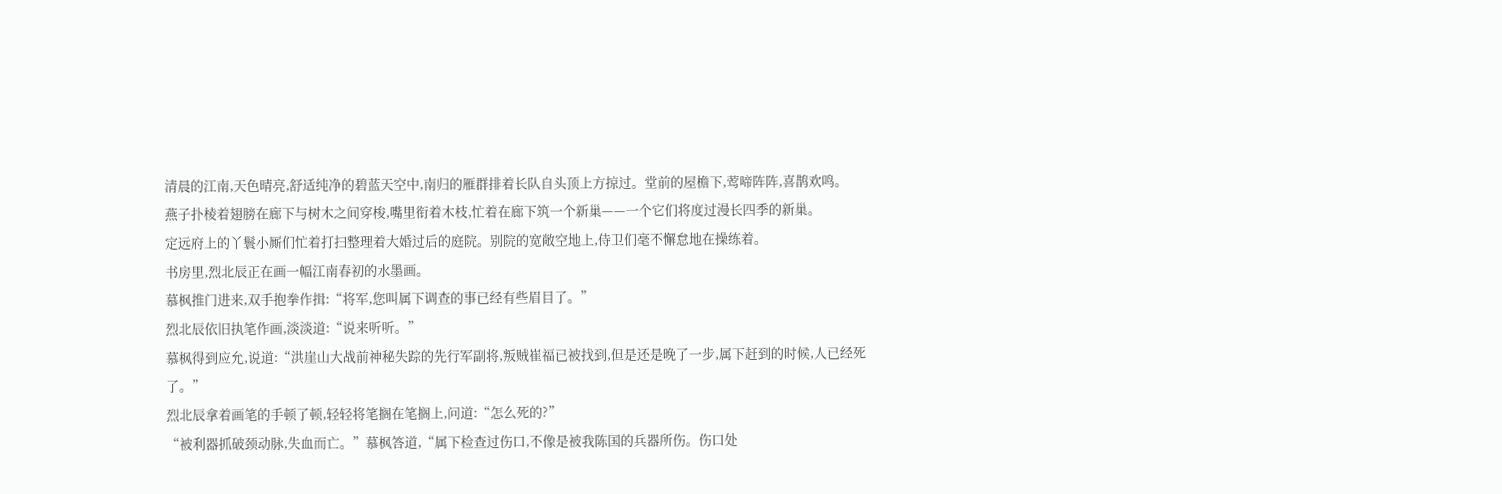清晨的江南,天色晴亮,舒适纯净的碧蓝天空中,南归的雁群排着长队自头顶上方掠过。堂前的屋檐下,莺啼阵阵,喜鹊欢鸣。
燕子扑棱着翅膀在廊下与树木之间穿梭,嘴里衔着木枝,忙着在廊下筑一个新巢——一个它们将度过漫长四季的新巢。
定远府上的丫鬟小厮们忙着打扫整理着大婚过后的庭院。别院的宽敞空地上,侍卫们毫不懈怠地在操练着。
书房里,烈北辰正在画一幅江南春初的水墨画。
慕枫推门进来,双手抱拳作揖:“将军,您叫属下调查的事已经有些眉目了。”
烈北辰依旧执笔作画,淡淡道:“说来听听。”
慕枫得到应允,说道:“洪崖山大战前神秘失踪的先行军副将,叛贼崔福已被找到,但是还是晚了一步,属下赶到的时候,人已经死了。”
烈北辰拿着画笔的手顿了顿,轻轻将笔搁在笔搁上,问道:“怎么死的?”
“被利器抓破颈动脉,失血而亡。”慕枫答道,“属下检查过伤口,不像是被我陈国的兵器所伤。伤口处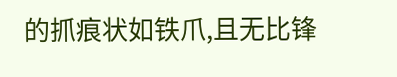的抓痕状如铁爪,且无比锋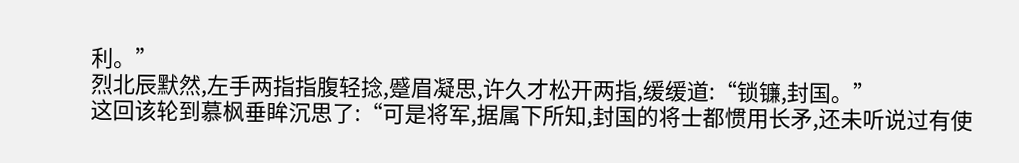利。”
烈北辰默然,左手两指指腹轻捻,蹙眉凝思,许久才松开两指,缓缓道:“锁镰,封国。”
这回该轮到慕枫垂眸沉思了:“可是将军,据属下所知,封国的将士都惯用长矛,还未听说过有使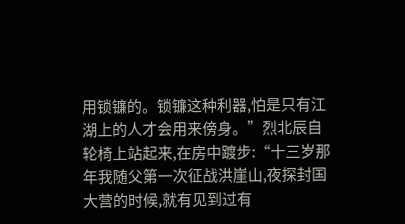用锁镰的。锁镰这种利器,怕是只有江湖上的人才会用来傍身。”烈北辰自轮椅上站起来,在房中踱步:“十三岁那年我随父第一次征战洪崖山,夜探封国大营的时候,就有见到过有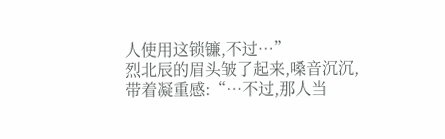人使用这锁镰,不过…”
烈北辰的眉头皱了起来,嗓音沉沉,带着凝重感:“…不过,那人当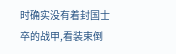时确实没有着封国士卒的战甲,看装束倒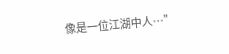像是一位江湖中人…”